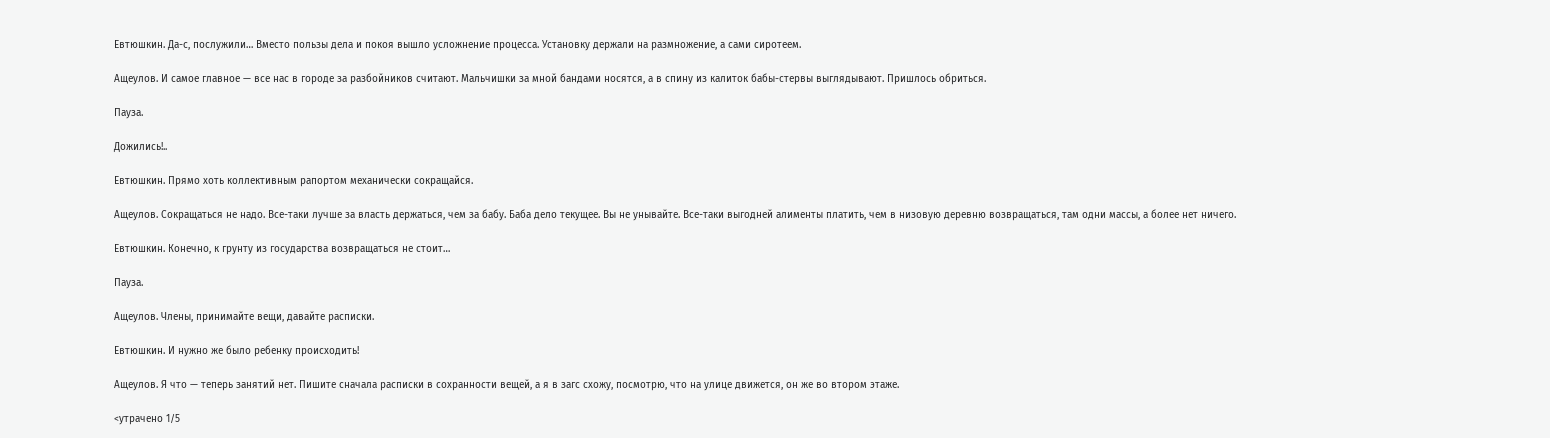Евтюшкин. Да-с, послужили… Вместо пользы дела и покоя вышло усложнение процесса. Установку держали на размножение, а сами сиротеем.

Ащеулов. И самое главное — все нас в городе за разбойников считают. Мальчишки за мной бандами носятся, а в спину из калиток бабы-стервы выглядывают. Пришлось обриться.

Пауза.

Дожились!..

Евтюшкин. Прямо хоть коллективным рапортом механически сокращайся.

Ащеулов. Сокращаться не надо. Все-таки лучше за власть держаться, чем за бабу. Баба дело текущее. Вы не унывайте. Все-таки выгодней алименты платить, чем в низовую деревню возвращаться, там одни массы, а более нет ничего.

Евтюшкин. Конечно, к грунту из государства возвращаться не стоит…

Пауза.

Ащеулов. Члены, принимайте вещи, давайте расписки.

Евтюшкин. И нужно же было ребенку происходить!

Ащеулов. Я что — теперь занятий нет. Пишите сначала расписки в сохранности вещей, а я в загс схожу, посмотрю, что на улице движется, он же во втором этаже.

<утрачено 1/5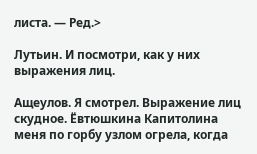листа. — Ред.>

Лутьин. И посмотри, как у них выражения лиц.

Ащеулов. Я смотрел. Выражение лиц скудное. Ёвтюшкина Капитолина меня по горбу узлом огрела, когда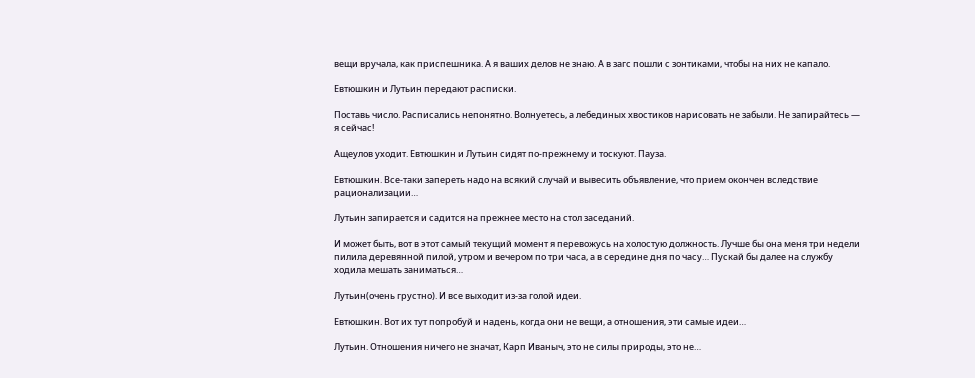вещи вручала, как приспешника. А я ваших делов не знаю. А в загс пошли с зонтиками, чтобы на них не капало.

Евтюшкин и Лутьин передают расписки.

Поставь число. Расписались непонятно. Волнуетесь, а лебединых хвостиков нарисовать не забыли. Не запирайтесь — я сейчас!

Ащеулов уходит. Евтюшкин и Лутьин сидят по-прежнему и тоскуют. Пауза.

Евтюшкин. Все-таки запереть надо на всякий случай и вывесить объявление, что прием окончен вследствие рационализации…

Лутьин запирается и садится на прежнее место на стол заседаний.

И может быть, вот в этот самый текущий момент я перевожусь на холостую должность. Лучше бы она меня три недели пилила деревянной пилой, утром и вечером по три часа, а в середине дня по часу… Пускай бы далее на службу ходила мешать заниматься…

Лутьин(очень грустно). И все выходит из-за голой идеи.

Евтюшкин. Вот их тут попробуй и надень, когда они не вещи, а отношения, эти самые идеи…

Лутьин. Отношения ничего не значат, Карп Иваныч, это не силы природы, это не…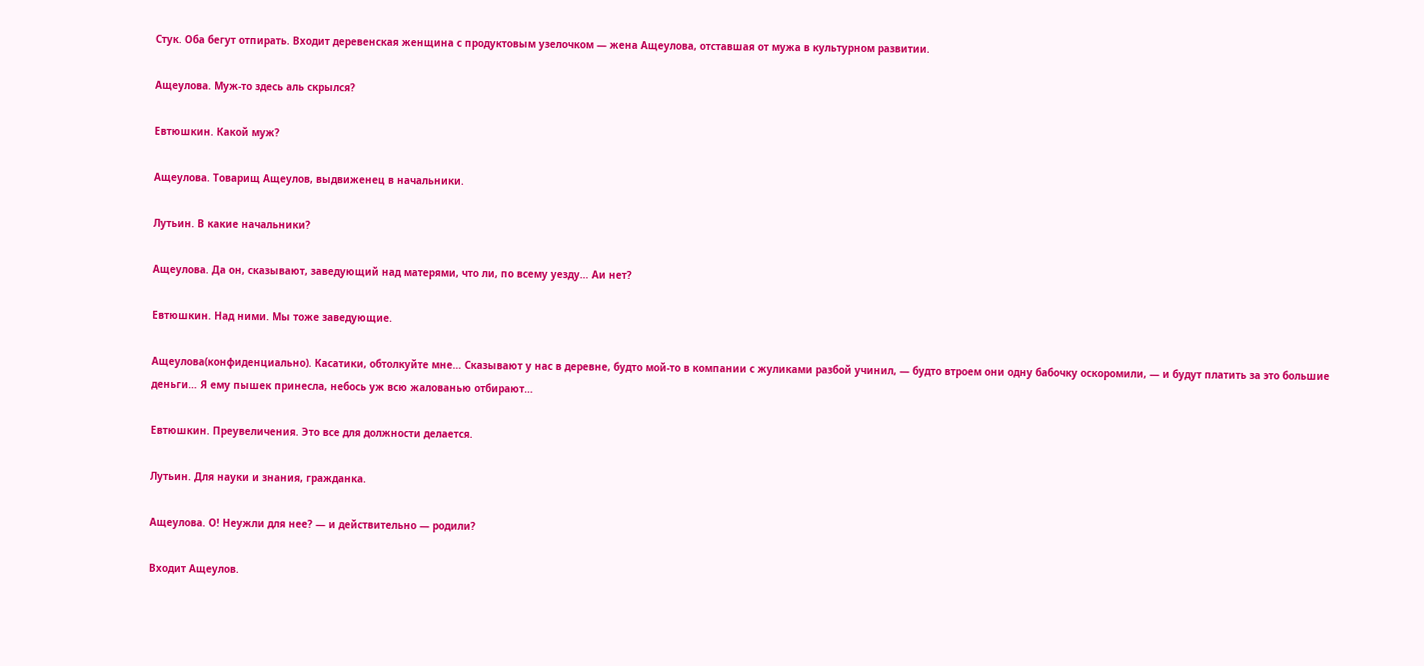Стук. Оба бегут отпирать. Входит деревенская женщина с продуктовым узелочком — жена Ащеулова, отставшая от мужа в культурном развитии.

Ащеулова. Муж-то здесь аль скрылся?

Евтюшкин. Какой муж?

Ащеулова. Товарищ Ащеулов, выдвиженец в начальники.

Лутьин. В какие начальники?

Ащеулова. Да он, сказывают, заведующий над матерями, что ли, по всему уезду… Аи нет?

Евтюшкин. Над ними. Мы тоже заведующие.

Ащеулова(конфиденциально). Касатики, обтолкуйте мне… Сказывают у нас в деревне, будто мой-то в компании с жуликами разбой учинил, — будто втроем они одну бабочку оскоромили, — и будут платить за это большие деньги… Я ему пышек принесла, небось уж всю жалованью отбирают…

Евтюшкин. Преувеличения. Это все для должности делается.

Лутьин. Для науки и знания, гражданка.

Ащеулова. О! Неужли для нее? — и действительно — родили?

Входит Ащеулов.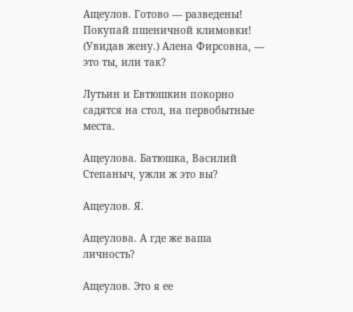Ащеулов. Готово — разведены! Покупай пшеничной климовки! (Увидав жену.) Алена Фирсовна, — это ты, или так?

Лутьин и Евтюшкин покорно садятся на стол, на первобытные места.

Ащеулова. Батюшка, Василий Степаныч, ужли ж это вы?

Ащеулов. Я.

Ащеулова. А где же ваша личность?

Ащеулов. Это я ее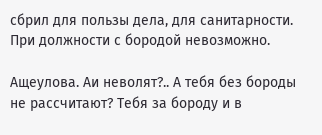сбрил для пользы дела, для санитарности. При должности с бородой невозможно.

Ащеулова. Аи неволят?.. А тебя без бороды не рассчитают? Тебя за бороду и в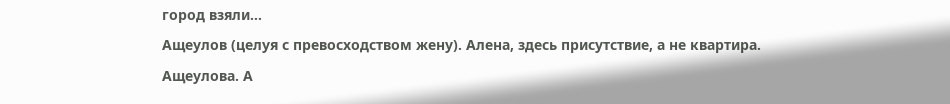город взяли…

Ащеулов (целуя с превосходством жену). Алена, здесь присутствие, а не квартира.

Ащеулова. А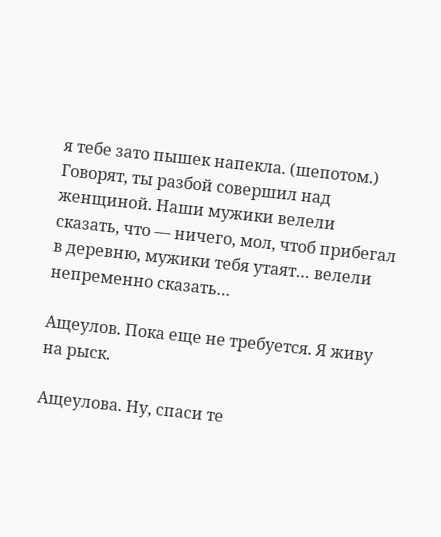я тебе зато пышек напекла. (шепотом.) Говорят, ты разбой совершил над женщиной. Наши мужики велели сказать, что — ничего, мол, чтоб прибегал в деревню, мужики тебя утаят… велели непременно сказать…

Ащеулов. Пока еще не требуется. Я живу на рыск.

Ащеулова. Ну, спаси те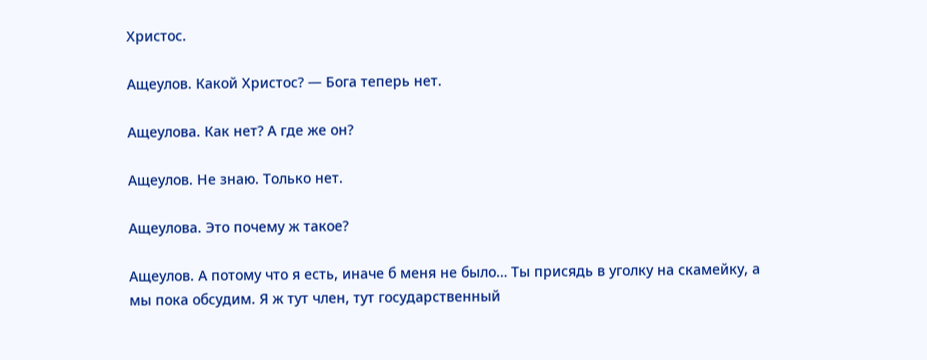Христос.

Ащеулов. Какой Христос? — Бога теперь нет.

Ащеулова. Как нет? А где же он?

Ащеулов. Не знаю. Только нет.

Ащеулова. Это почему ж такое?

Ащеулов. А потому что я есть, иначе б меня не было… Ты присядь в уголку на скамейку, а мы пока обсудим. Я ж тут член, тут государственный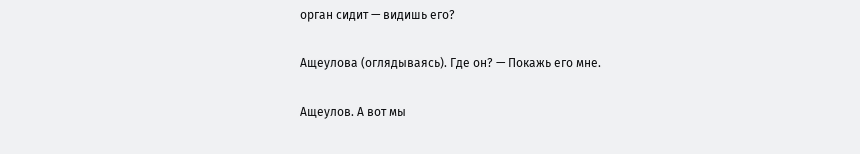орган сидит — видишь его?

Ащеулова (оглядываясь). Где он? — Покажь его мне.

Ащеулов. А вот мы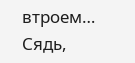втроем… Сядь,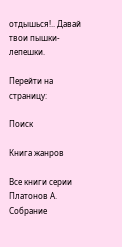отдышься!.. Давай твои пышки-лепешки.

Перейти на страницу:

Поиск

Книга жанров

Все книги серии Платонов А. Собрание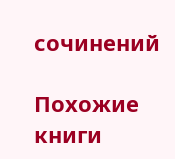сочинений

Похожие книги